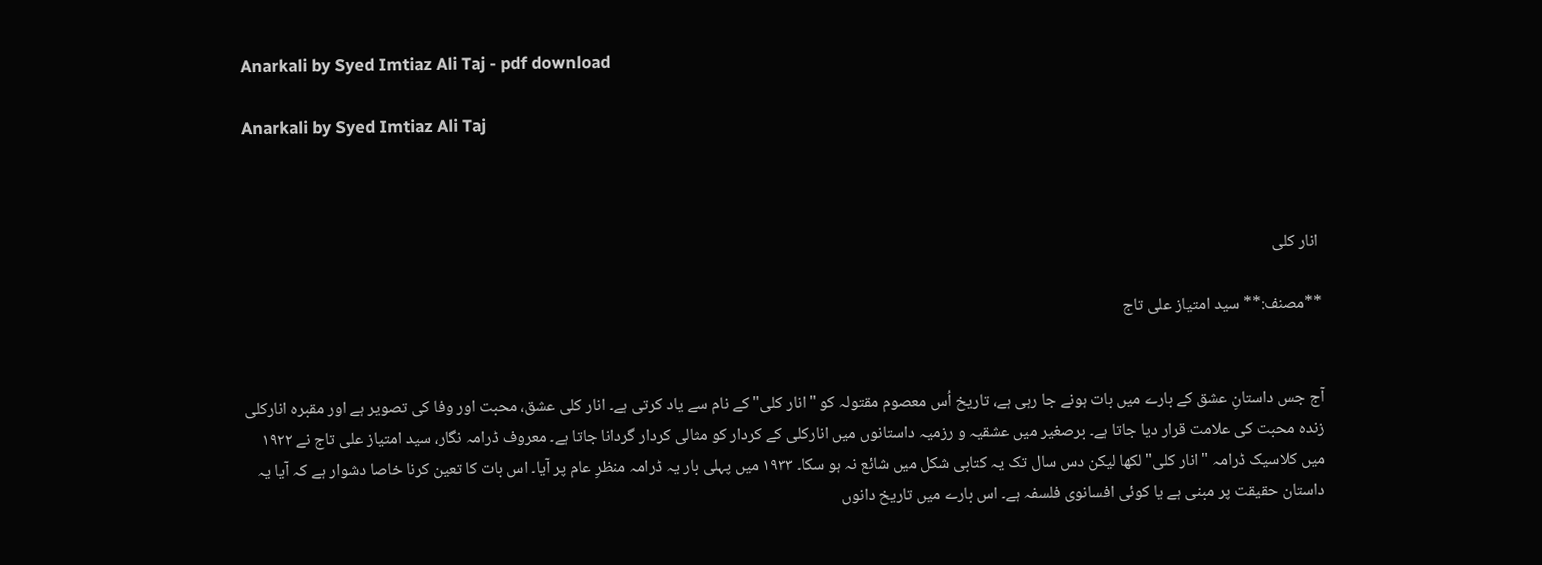Anarkali by Syed Imtiaz Ali Taj - pdf download

Anarkali by Syed Imtiaz Ali Taj



 انار کلی

**مصنف:** سید امتیاز علی تاج


آج جس داستانِ عشق کے بارے میں بات ہونے جا رہی ہے، تاریخ اُس معصوم مقتولہ کو "انار کلی" کے نام سے یاد کرتی ہے۔ انار کلی عشق، محبت اور وفا کی تصویر ہے اور مقبرہ انارکلی زندہ محبت کی علامت قرار دیا جاتا ہے۔ برصغیر میں عشقیہ و رزمیہ داستانوں میں انارکلی کے کردار کو مثالی کردار گردانا جاتا ہے۔ معروف ڈرامہ نگار، سید امتیاز علی تاج نے ۱۹۲۲ میں کلاسیک ڈرامہ "انار کلی" لکھا لیکن دس سال تک یہ کتابی شکل میں شائع نہ ہو سکا۔ ۱۹۳۳ میں پہلی بار یہ ڈرامہ منظرِ عام پر آیا۔ اس بات کا تعین کرنا خاصا دشوار ہے کہ آیا یہ داستان حقیقت پر مبنی ہے یا کوئی افسانوی فلسفہ ہے۔ اس بارے میں تاریخ دانوں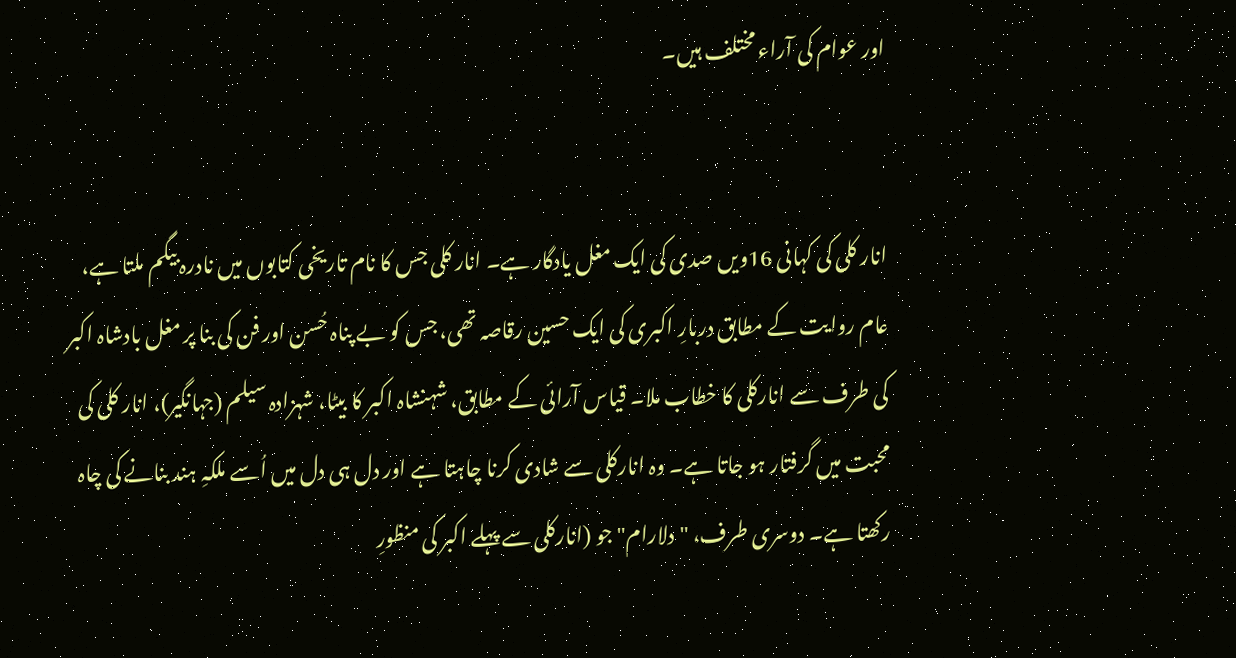اور عوام کی آراء مختلف ہیں۔


انار کلی کی کہانی 16ویں صدی کی ایک مغل یادگار ہے۔ انار کلی جس کا نام تاریخی کتابوں میں نادرہ بیگم ملتا ہے، عام روایت کے مطابق دربارِ اکبری کی ایک حسین رقاصہ تھی، جس کو بے پناہ حُسن اور فن کی بنا پر مغل بادشاہ اکبر کی طرف سے انارکلی کا خطاب ملا۔ قیاس آرائی کے مطابق، شہنشاہ اکبر کا بیٹا، شہزادہ سیلم (جہانگیر)، انار کلی کی محبت میں گرفتار ہو جاتا ہے۔ وہ انارکلی سے شادی کرنا چاہتا ہے اور دل ہی دل میں اُسے ملکہِ ہند بنانے کی چاہ رکھتا ہے۔ دوسری طرف، "دلارام" جو (انارکلی سے پہلے اکبر کی منظورِ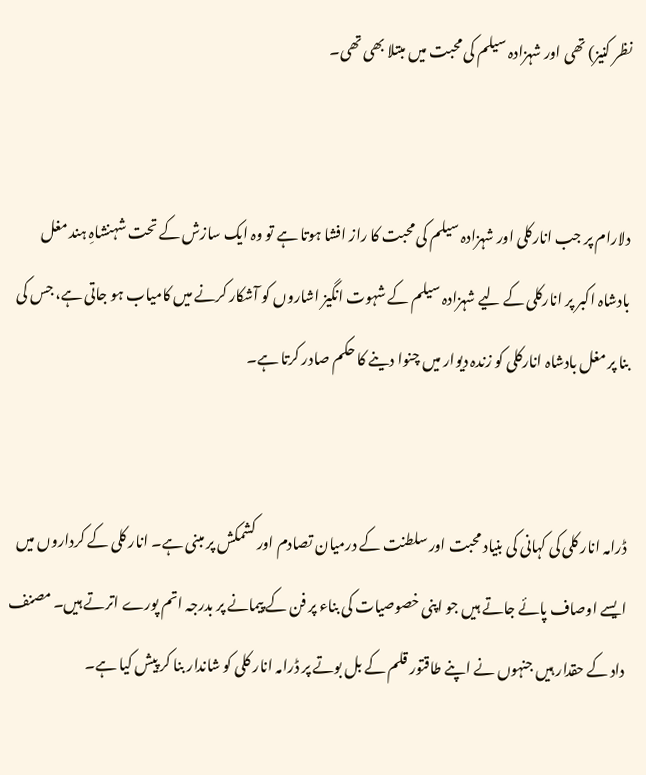نظر کنیز) تھی اور شہزادہ سیلم کی محبت میں مبتلا بھی تھی۔


دلارام پر جب انارکلی اور شہزادہ سیلم کی محبت کا راز افشا ہوتا ہے تو وہ ایک سازش کے تحت شہنشاہِ ہند مغل بادشاہ اکبر پر انارکلی کے لیے شہزادہ سیلم کے شہوت انگیز اشاروں کو آشکار کرنے میں کامیاب ہو جاتی ہے، جس کی بنا پر مغل بادشاہ انارکلی کو زندہ دیوار میں چنوا دینے کا حکم صادر کرتا ہے۔


ڈرامہ انار کلی کی کہانی کی بنیاد محبت اور سلطنت کے درمیان تصادم اور کشمکش پر مبنی ہے۔ انار کلی کے کرداروں میں ایسے اوصاف پائے جاتے ہیں جو اپنی خصوصیات کی بناء پر فن کے پیمانے پر بدرجہ اتم پورے اترتے ہیں۔ مصنف داد کے حقدار ہیں جنہوں نے اپنے طاقتور قلم کے بل بوتے پر ڈرامہ انار کلی کو شاندار بنا کر پیش کیا ہے۔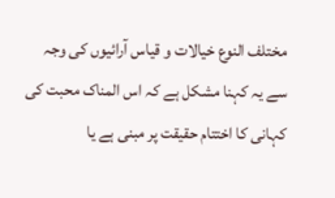مختلف النوع خیالات و قیاس آرائیوں کی وجہ سے یہ کہنا مشکل ہے کہ اس المناک محبت کی کہانی کا اختتام حقیقت پر مبنی ہے یا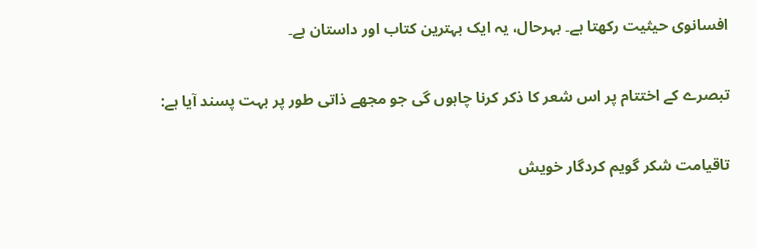افسانوی حیثیت رکھتا ہے۔ بہرحال، یہ ایک بہترین کتاب اور داستان ہے۔


تبصرے کے اختتام پر اس شعر کا ذکر کرنا چاہوں گی جو مجھے ذاتی طور پر بہت پسند آیا ہے:


تاقیامت شکر گویم کردگار خویش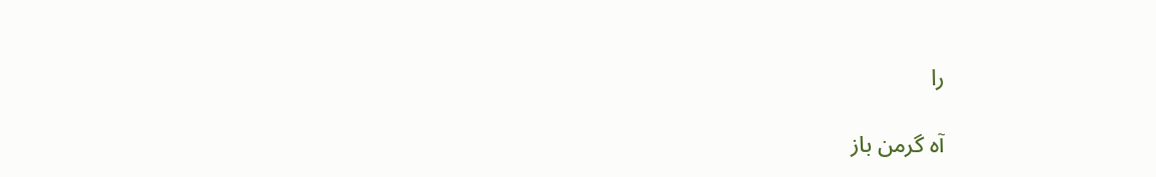را

آہ گرمن باز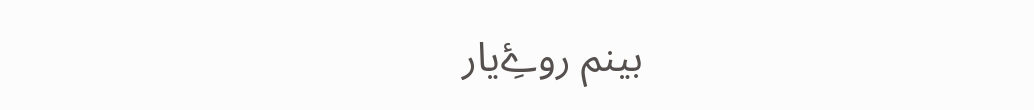بینم روۓِیار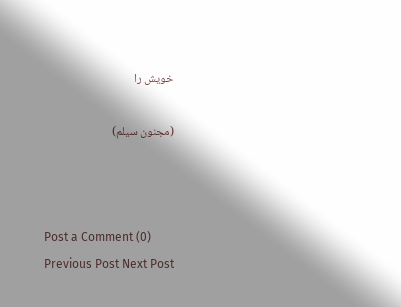خویش را

(مجنون سیلم)



Post a Comment (0)
Previous Post Next Post